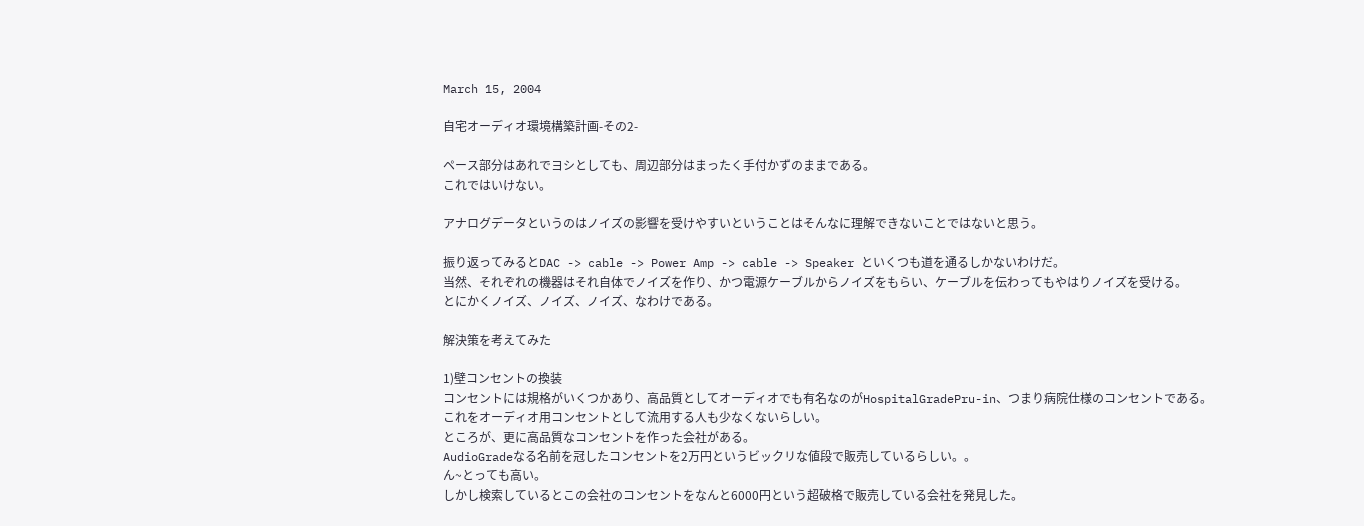March 15, 2004

自宅オーディオ環境構築計画-その2-

ペース部分はあれでヨシとしても、周辺部分はまったく手付かずのままである。
これではいけない。

アナログデータというのはノイズの影響を受けやすいということはそんなに理解できないことではないと思う。

振り返ってみるとDAC -> cable -> Power Amp -> cable -> Speaker といくつも道を通るしかないわけだ。
当然、それぞれの機器はそれ自体でノイズを作り、かつ電源ケーブルからノイズをもらい、ケーブルを伝わってもやはりノイズを受ける。
とにかくノイズ、ノイズ、ノイズ、なわけである。

解決策を考えてみた

1)壁コンセントの換装
コンセントには規格がいくつかあり、高品質としてオーディオでも有名なのがHospitalGradePru-in、つまり病院仕様のコンセントである。
これをオーディオ用コンセントとして流用する人も少なくないらしい。
ところが、更に高品質なコンセントを作った会社がある。
AudioGradeなる名前を冠したコンセントを2万円というビックリな値段で販売しているらしい。。
ん~とっても高い。
しかし検索しているとこの会社のコンセントをなんと6000円という超破格で販売している会社を発見した。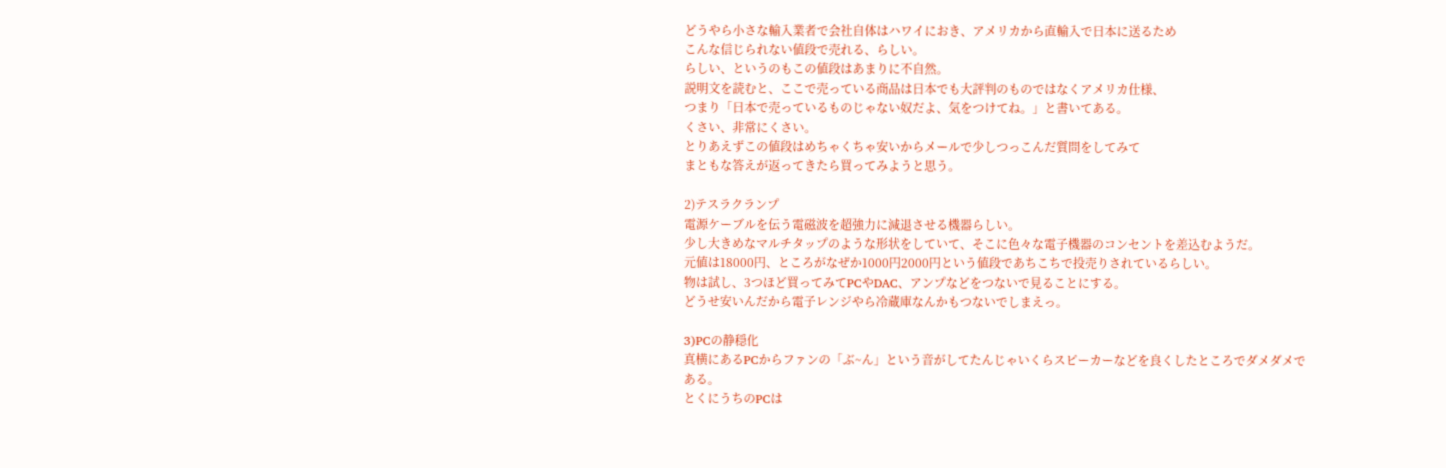どうやら小さな輸入業者で会社自体はハワイにおき、アメリカから直輸入で日本に送るため
こんな信じられない値段で売れる、らしい。
らしい、というのもこの値段はあまりに不自然。
説明文を読むと、ここで売っている商品は日本でも大評判のものではなくアメリカ仕様、
つまり「日本で売っているものじゃない奴だよ、気をつけてね。」と書いてある。
くさい、非常にくさい。
とりあえずこの値段はめちゃくちゃ安いからメールで少しつっこんだ質問をしてみて
まともな答えが返ってきたら買ってみようと思う。

2)テスラクランプ
電源ケーブルを伝う電磁波を超強力に減退させる機器らしい。
少し大きめなマルチタップのような形状をしていて、そこに色々な電子機器のコンセントを差込むようだ。
元値は18000円、ところがなぜか1000円2000円という値段であちこちで投売りされているらしい。
物は試し、3つほど買ってみてPCやDAC、アンプなどをつないで見ることにする。
どうせ安いんだから電子レンジやら冷蔵庫なんかもつないでしまえっ。

3)PCの静穏化
真横にあるPCからファンの「ぶ~ん」という音がしてたんじゃいくらスピーカーなどを良くしたところでダメダメである。
とくにうちのPCは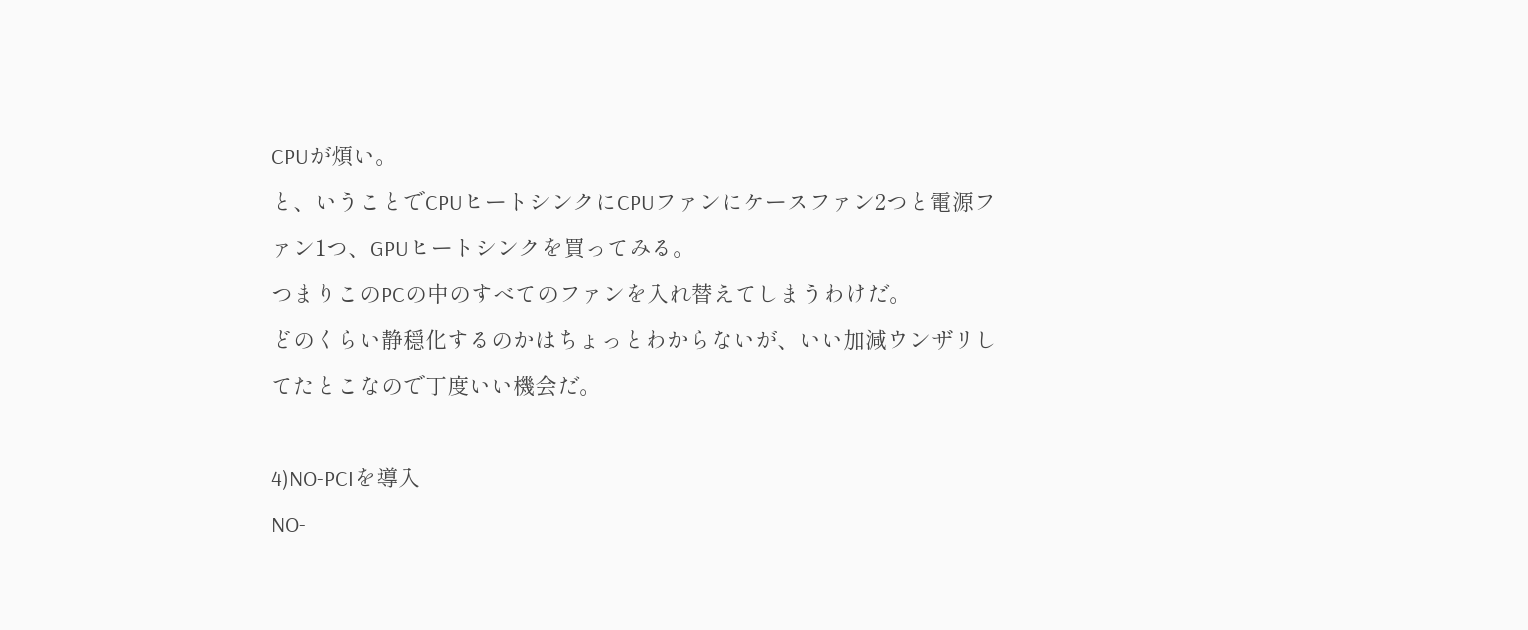CPUが煩い。
と、いうことでCPUヒートシンクにCPUファンにケースファン2つと電源ファン1つ、GPUヒートシンクを買ってみる。
つまりこのPCの中のすべてのファンを入れ替えてしまうわけだ。
どのくらい静穏化するのかはちょっとわからないが、いい加減ウンザリしてたとこなので丁度いい機会だ。

4)NO-PCIを導入
NO-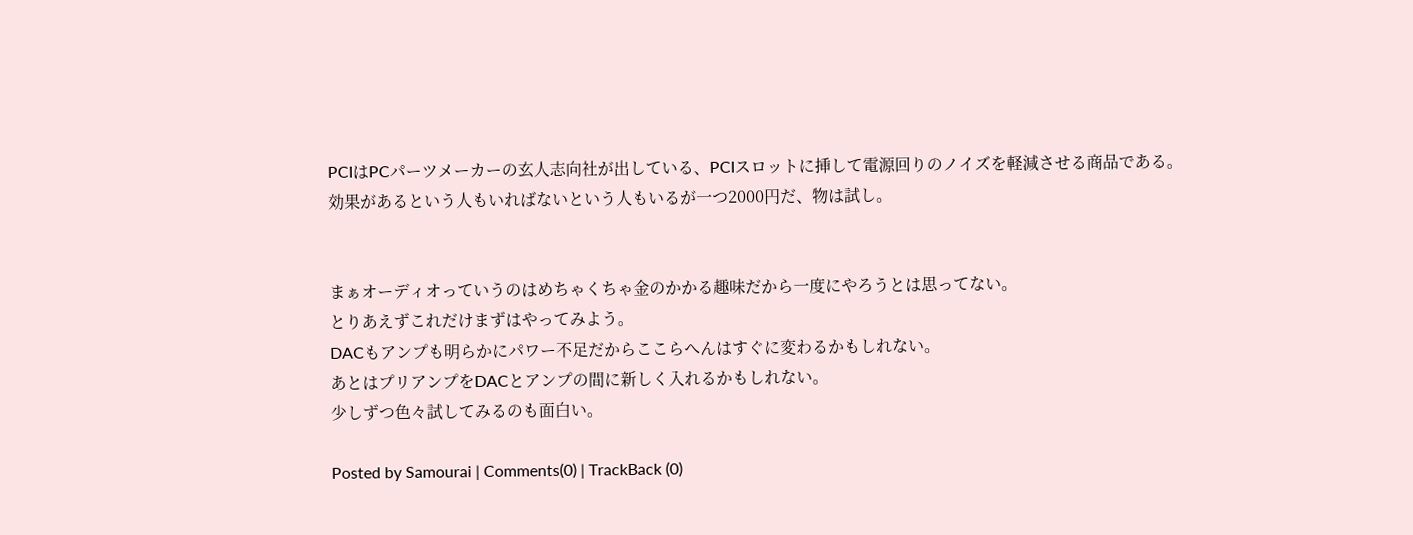PCIはPCパーツメーカーの玄人志向社が出している、PCIスロットに挿して電源回りのノイズを軽減させる商品である。
効果があるという人もいればないという人もいるが一つ2000円だ、物は試し。


まぁオーディオっていうのはめちゃくちゃ金のかかる趣味だから一度にやろうとは思ってない。
とりあえずこれだけまずはやってみよう。
DACもアンプも明らかにパワー不足だからここらへんはすぐに変わるかもしれない。
あとはプリアンプをDACとアンプの間に新しく入れるかもしれない。
少しずつ色々試してみるのも面白い。

Posted by Samourai | Comments(0) | TrackBack (0)